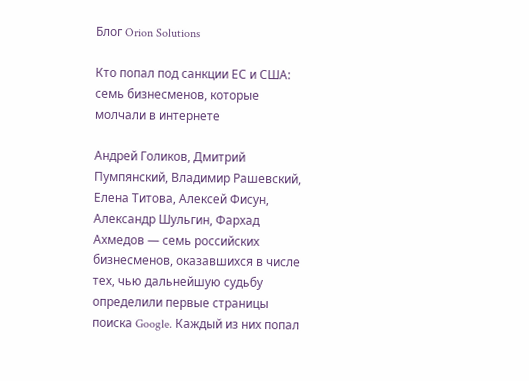Блог Orion Solutions

Кто попал под санкции ЕС и США: семь бизнесменов, которые молчали в интернете

Андрей Голиков, Дмитрий Пумпянский, Владимир Рашевский, Елена Титова, Алексей Фисун, Александр Шульгин, Фархад Ахмедов — семь российских бизнесменов, оказавшихся в числе тех, чью дальнейшую судьбу определили первые страницы поиска Google. Каждый из них попал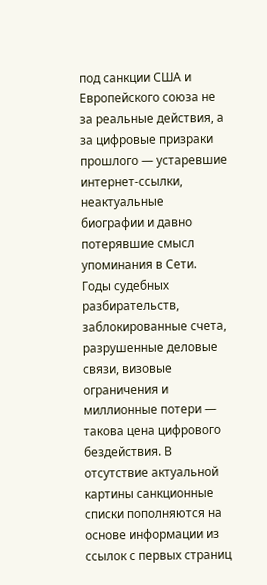под санкции США и Европейского союза не за реальные действия, а за цифровые призраки прошлого — устаревшие интернет-ссылки, неактуальные биографии и давно потерявшие смысл упоминания в Сети.
Годы судебных разбирательств, заблокированные счета, разрушенные деловые связи, визовые ограничения и миллионные потери — такова цена цифрового бездействия. В отсутствие актуальной картины санкционные списки пополняются на основе информации из ссылок с первых страниц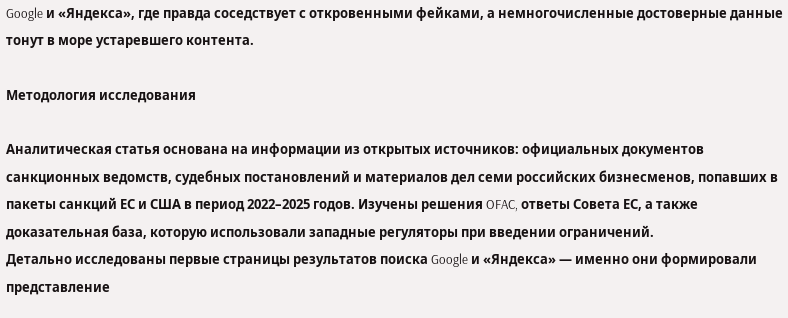Google и «Яндекса», где правда соседствует с откровенными фейками, а немногочисленные достоверные данные тонут в море устаревшего контента.

Методология исследования

Аналитическая статья основана на информации из открытых источников: официальных документов санкционных ведомств, судебных постановлений и материалов дел семи российских бизнесменов, попавших в пакеты санкций ЕС и США в период 2022–2025 годов. Изучены решения OFAC, ответы Совета ЕС, а также доказательная база, которую использовали западные регуляторы при введении ограничений.
Детально исследованы первые страницы результатов поиска Google и «Яндекса» — именно они формировали представление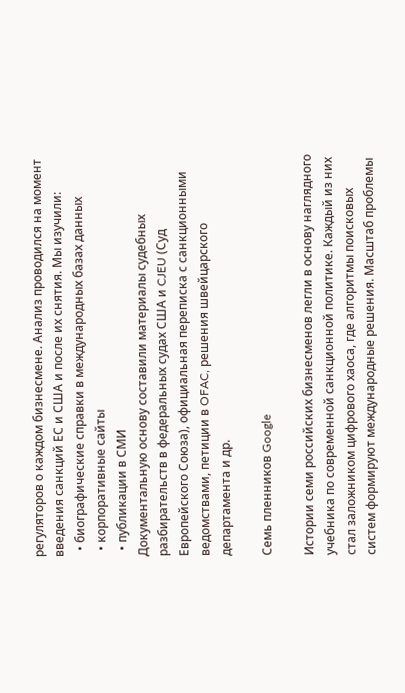регуляторов о каждом бизнесмене. Анализ проводился на момент введения санкций ЕС и США и после их снятия. Мы изучили:
  • биографические справки в международных базах данных
  • корпоративные сайты
  • публикации в СМИ
Документальную основу составили материалы судебных разбирательств в федеральных судах США и CJEU (Суд Европейского Союза), официальная переписка с санкционными ведомствами, петиции в OFAC, решения швейцарского департамента и др.

Семь пленников Google

Истории семи российских бизнесменов легли в основу наглядного учебника по современной санкционной политике. Каждый из них стал заложником цифрового хаоса, где алгоритмы поисковых систем формируют международные решения. Масштаб проблемы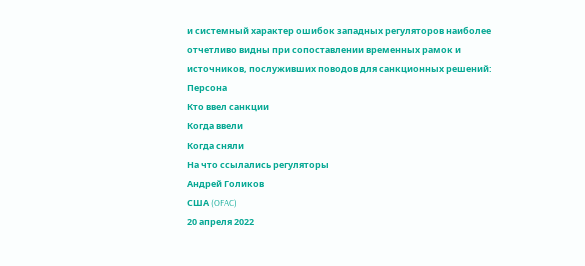и системный характер ошибок западных регуляторов наиболее отчетливо видны при сопоставлении временных рамок и источников, послуживших поводов для санкционных решений:
Персона
Кто ввел санкции
Когда ввели
Когда сняли
На что ссылались регуляторы
Андрей Голиков
США (OFAC)
20 апреля 2022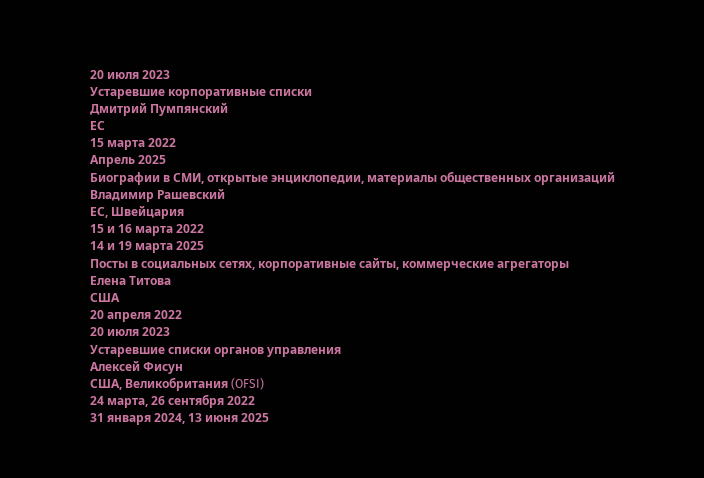20 июля 2023
Устаревшие корпоративные списки
Дмитрий Пумпянский
ЕС
15 марта 2022
Апрель 2025
Биографии в СМИ, открытые энциклопедии, материалы общественных организаций
Владимир Рашевский
ЕС, Швейцария
15 и 16 марта 2022
14 и 19 марта 2025
Посты в социальных сетях, корпоративные сайты, коммерческие агрегаторы
Елена Титова
США
20 апреля 2022
20 июля 2023
Устаревшие списки органов управления
Алексей Фисун
США, Великобритания (OFSI)
24 марта, 26 сентября 2022
31 января 2024, 13 июня 2025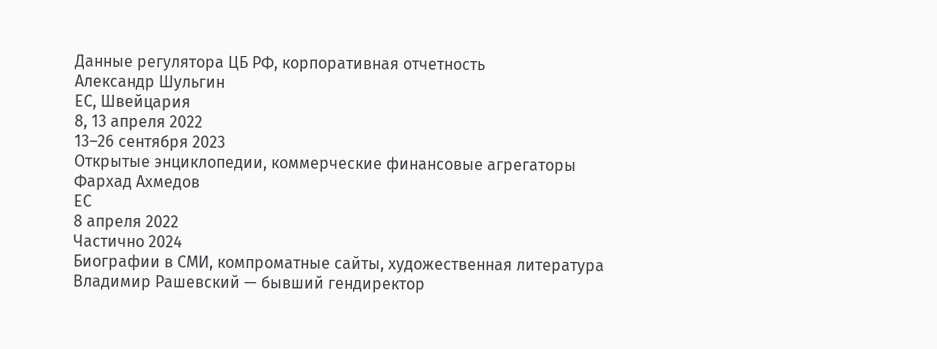Данные регулятора ЦБ РФ, корпоративная отчетность
Александр Шульгин
ЕС, Швейцария
8, 13 апреля 2022
13–26 сентября 2023
Открытые энциклопедии, коммерческие финансовые агрегаторы
Фархад Ахмедов
ЕС
8 апреля 2022
Частично 2024
Биографии в СМИ, компроматные сайты, художественная литература
Владимир Рашевский — бывший гендиректор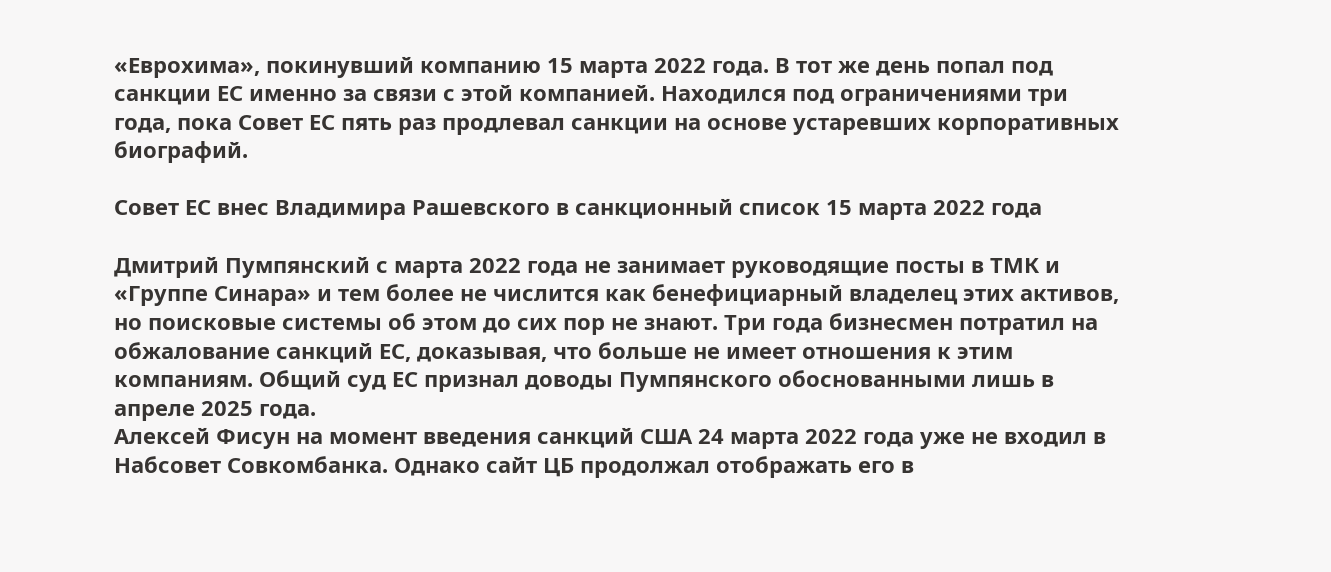«Еврохима», покинувший компанию 15 марта 2022 года. В тот же день попал под санкции ЕС именно за связи с этой компанией. Находился под ограничениями три года, пока Совет ЕС пять раз продлевал санкции на основе устаревших корпоративных биографий.

Совет ЕС внес Владимира Рашевского в санкционный список 15 марта 2022 года

Дмитрий Пумпянский с марта 2022 года не занимает руководящие посты в ТМК и «Группе Синара» и тем более не числится как бенефициарный владелец этих активов, но поисковые системы об этом до сих пор не знают. Три года бизнесмен потратил на обжалование санкций ЕС, доказывая, что больше не имеет отношения к этим компаниям. Общий суд ЕС признал доводы Пумпянского обоснованными лишь в апреле 2025 года.
Алексей Фисун на момент введения санкций США 24 марта 2022 года уже не входил в Набсовет Совкомбанка. Однако сайт ЦБ продолжал отображать его в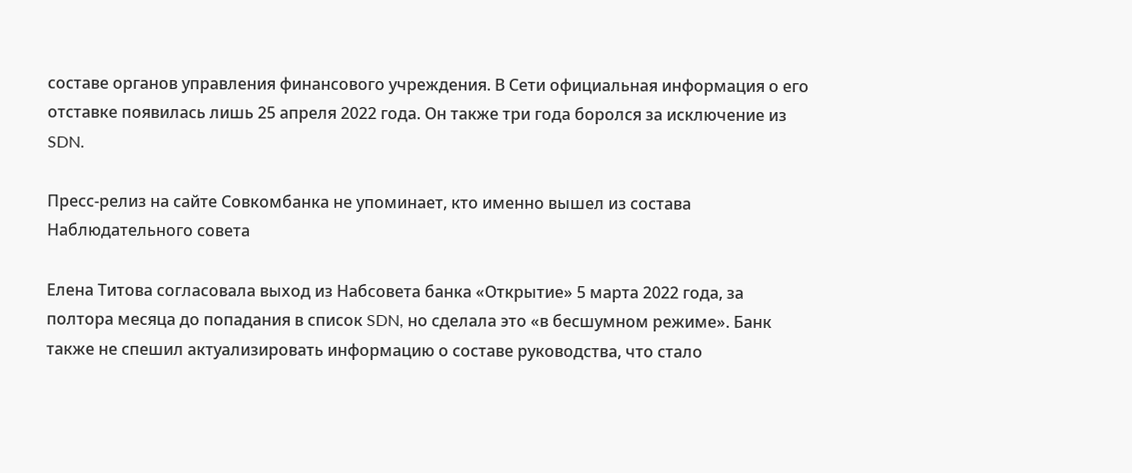составе органов управления финансового учреждения. В Сети официальная информация о его отставке появилась лишь 25 апреля 2022 года. Он также три года боролся за исключение из SDN.

Пресс-релиз на сайте Совкомбанка не упоминает, кто именно вышел из состава Наблюдательного совета

Елена Титова согласовала выход из Набсовета банка «Открытие» 5 марта 2022 года, за полтора месяца до попадания в список SDN, но сделала это «в бесшумном режиме». Банк также не спешил актуализировать информацию о составе руководства, что стало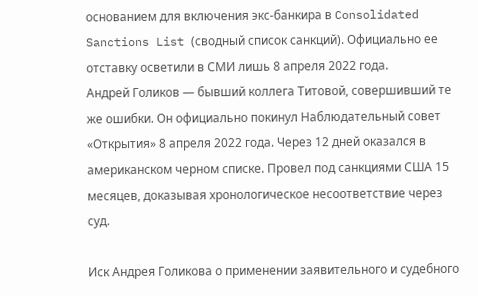основанием для включения экс-банкира в Consolidated Sanctions List (сводный список санкций). Официально ее отставку осветили в СМИ лишь 8 апреля 2022 года.
Андрей Голиков — бывший коллега Титовой, совершивший те же ошибки. Он официально покинул Наблюдательный совет «Открытия» 8 апреля 2022 года. Через 12 дней оказался в американском черном списке. Провел под санкциями США 15 месяцев, доказывая хронологическое несоответствие через суд.

Иск Андрея Голикова о применении заявительного и судебного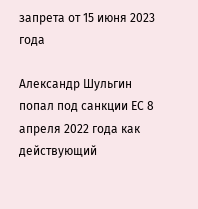запрета от 15 июня 2023 года

Александр Шульгин попал под санкции ЕС 8 апреля 2022 года как действующий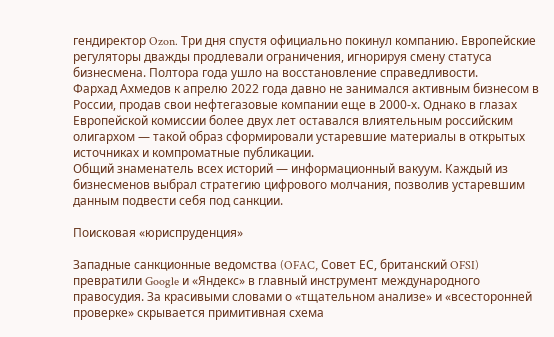гендиректор Ozon. Три дня спустя официально покинул компанию. Европейские регуляторы дважды продлевали ограничения, игнорируя смену статуса бизнесмена. Полтора года ушло на восстановление справедливости.
Фархад Ахмедов к апрелю 2022 года давно не занимался активным бизнесом в России, продав свои нефтегазовые компании еще в 2000-х. Однако в глазах Европейской комиссии более двух лет оставался влиятельным российским олигархом — такой образ сформировали устаревшие материалы в открытых источниках и компроматные публикации.
Общий знаменатель всех историй — информационный вакуум. Каждый из бизнесменов выбрал стратегию цифрового молчания, позволив устаревшим данным подвести себя под санкции.

Поисковая «юриспруденция»

Западные санкционные ведомства (OFAC, Совет ЕС, британский OFSI) превратили Google и «Яндекс» в главный инструмент международного правосудия. За красивыми словами о «тщательном анализе» и «всесторонней проверке» скрывается примитивная схема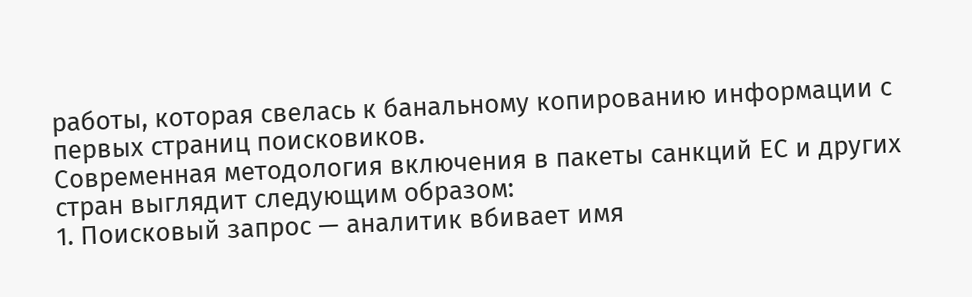работы, которая свелась к банальному копированию информации с первых страниц поисковиков.
Современная методология включения в пакеты санкций ЕС и других стран выглядит следующим образом:
1. Поисковый запрос — аналитик вбивает имя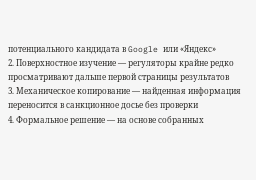потенциального кандидата в Google или «Яндекс»
2. Поверхностное изучение — регуляторы крайне редко просматривают дальше первой страницы результатов
3. Механическое копирование — найденная информация переносится в санкционное досье без проверки
4. Формальное решение — на основе собранных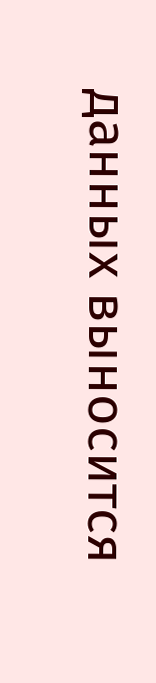данных выносится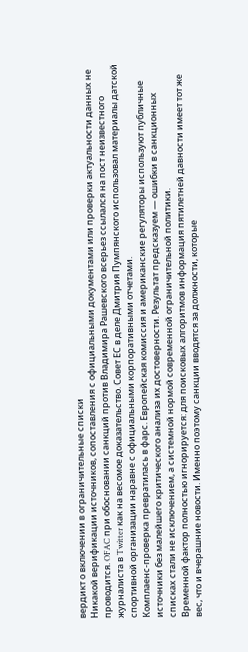вердикт о включении в ограничительные списки
Никакой верификации источников, сопоставления с официальными документами или проверки актуальности данных не проводится. OFAC при обосновании санкций против Владимира Рашевского всерьез ссылался на пост неизвестного журналиста в Twitter как на весомое доказательство. Совет ЕС в деле Дмитрия Пумпянского использовал материалы датской спортивной организации наравне с официальными корпоративными отчетами.
Комплаенс-проверка превратилась в фарс. Европейская комиссия и американские регуляторы используют публичные источники без малейшего критического анализа их достоверности. Результат предсказуем — ошибки в санкционных списках стали не исключением, а системной нормой современной ограничительной политики.
Временной фактор полностью игнорируется: для поисковых алгоритмов информация пятилетней давности имеет тот же вес, что и вчерашние новости. Именно поэтому санкции вводятся за должности, которые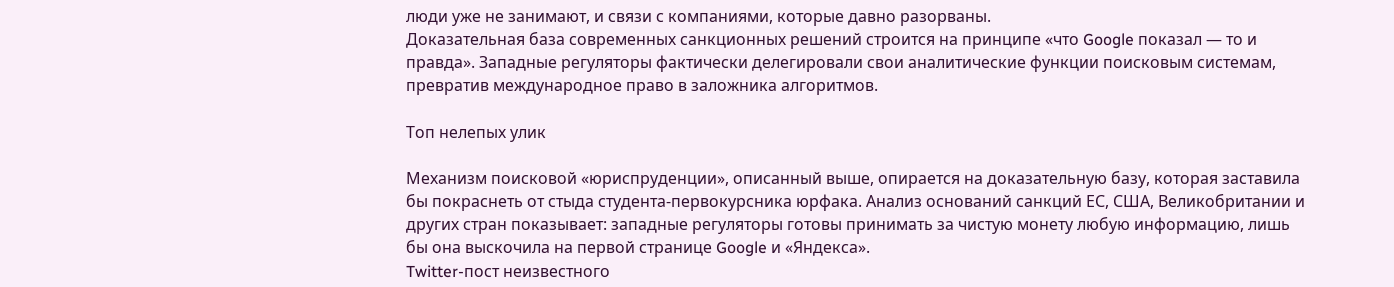люди уже не занимают, и связи с компаниями, которые давно разорваны.
Доказательная база современных санкционных решений строится на принципе «что Google показал — то и правда». Западные регуляторы фактически делегировали свои аналитические функции поисковым системам, превратив международное право в заложника алгоритмов.

Топ нелепых улик

Механизм поисковой «юриспруденции», описанный выше, опирается на доказательную базу, которая заставила бы покраснеть от стыда студента-первокурсника юрфака. Анализ оснований санкций ЕС, США, Великобритании и других стран показывает: западные регуляторы готовы принимать за чистую монету любую информацию, лишь бы она выскочила на первой странице Google и «Яндекса».
Twitter-пост неизвестного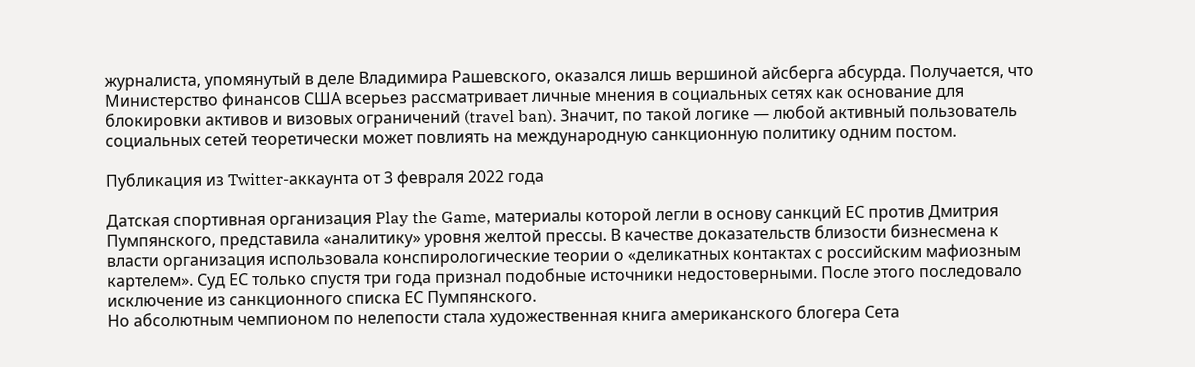журналиста, упомянутый в деле Владимира Рашевского, оказался лишь вершиной айсберга абсурда. Получается, что Министерство финансов США всерьез рассматривает личные мнения в социальных сетях как основание для блокировки активов и визовых ограничений (travel ban). Значит, по такой логике — любой активный пользователь социальных сетей теоретически может повлиять на международную санкционную политику одним постом.

Публикация из Twitter-аккаунта от 3 февраля 2022 года

Датская спортивная организация Play the Game, материалы которой легли в основу санкций ЕС против Дмитрия Пумпянского, представила «аналитику» уровня желтой прессы. В качестве доказательств близости бизнесмена к власти организация использовала конспирологические теории о «деликатных контактах с российским мафиозным картелем». Суд ЕС только спустя три года признал подобные источники недостоверными. После этого последовало исключение из санкционного списка ЕС Пумпянского.
Но абсолютным чемпионом по нелепости стала художественная книга американского блогера Сета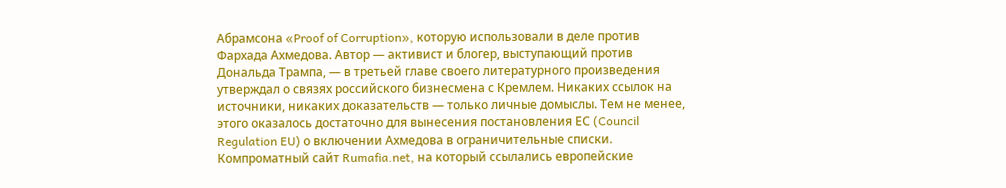Абрамсона «Proof of Corruption», которую использовали в деле против Фархада Ахмедова. Автор — активист и блогер, выступающий против Дональда Трампа, — в третьей главе своего литературного произведения утверждал о связях российского бизнесмена с Кремлем. Никаких ссылок на источники, никаких доказательств — только личные домыслы. Тем не менее, этого оказалось достаточно для вынесения постановления ЕС (Council Regulation EU) о включении Ахмедова в ограничительные списки.
Компроматный сайт Rumafia.net, на который ссылались европейские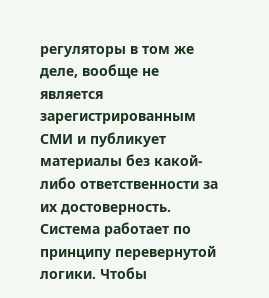регуляторы в том же деле, вообще не является зарегистрированным СМИ и публикует материалы без какой-либо ответственности за их достоверность.
Система работает по принципу перевернутой логики. Чтобы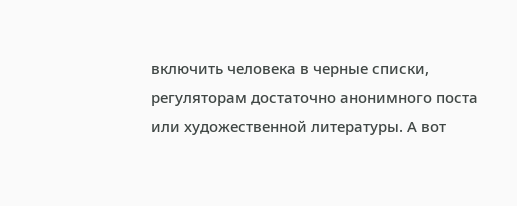включить человека в черные списки, регуляторам достаточно анонимного поста или художественной литературы. А вот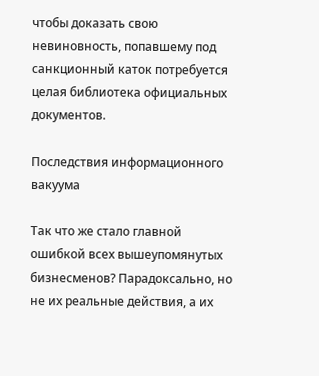чтобы доказать свою невиновность, попавшему под санкционный каток потребуется целая библиотека официальных документов.

Последствия информационного вакуума

Так что же стало главной ошибкой всех вышеупомянутых бизнесменов? Парадоксально, но не их реальные действия, а их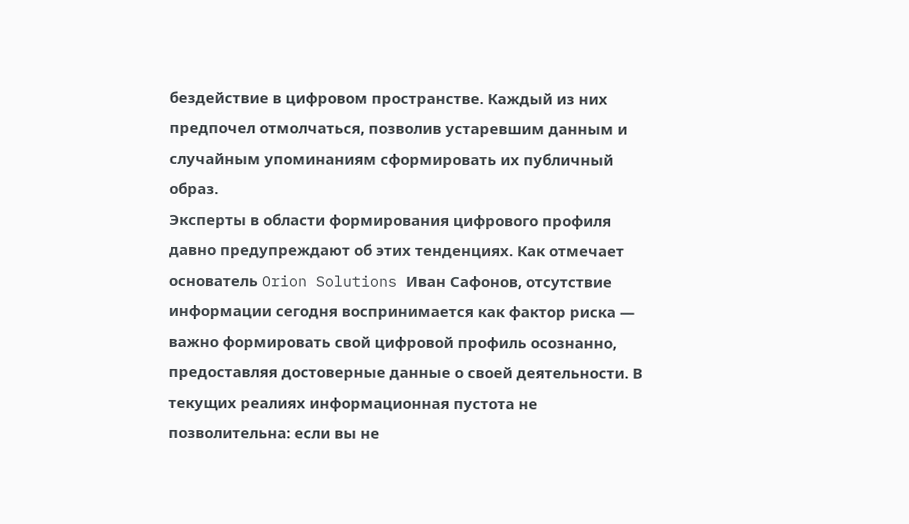бездействие в цифровом пространстве. Каждый из них предпочел отмолчаться, позволив устаревшим данным и случайным упоминаниям сформировать их публичный образ.
Эксперты в области формирования цифрового профиля давно предупреждают об этих тенденциях. Как отмечает основатель Orion Solutions Иван Сафонов, отсутствие информации сегодня воспринимается как фактор риска — важно формировать свой цифровой профиль осознанно, предоставляя достоверные данные о своей деятельности. В текущих реалиях информационная пустота не позволительна: если вы не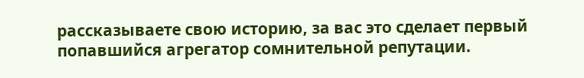рассказываете свою историю, за вас это сделает первый попавшийся агрегатор сомнительной репутации.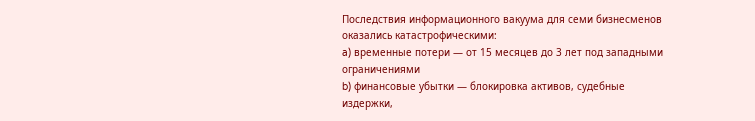Последствия информационного вакуума для семи бизнесменов оказались катастрофическими:
a) временные потери — от 15 месяцев до 3 лет под западными ограничениями
b) финансовые убытки — блокировка активов, судебные издержки,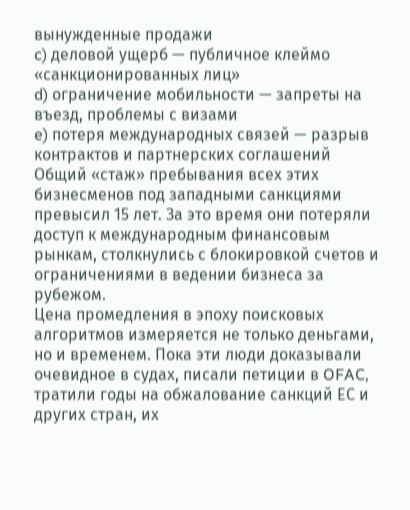вынужденные продажи
c) деловой ущерб — публичное клеймо «санкционированных лиц»
d) ограничение мобильности — запреты на въезд, проблемы с визами
e) потеря международных связей — разрыв контрактов и партнерских соглашений
Общий «стаж» пребывания всех этих бизнесменов под западными санкциями превысил 15 лет. За это время они потеряли доступ к международным финансовым рынкам, столкнулись с блокировкой счетов и ограничениями в ведении бизнеса за рубежом.
Цена промедления в эпоху поисковых алгоритмов измеряется не только деньгами, но и временем. Пока эти люди доказывали очевидное в судах, писали петиции в OFAC, тратили годы на обжалование санкций ЕС и других стран, их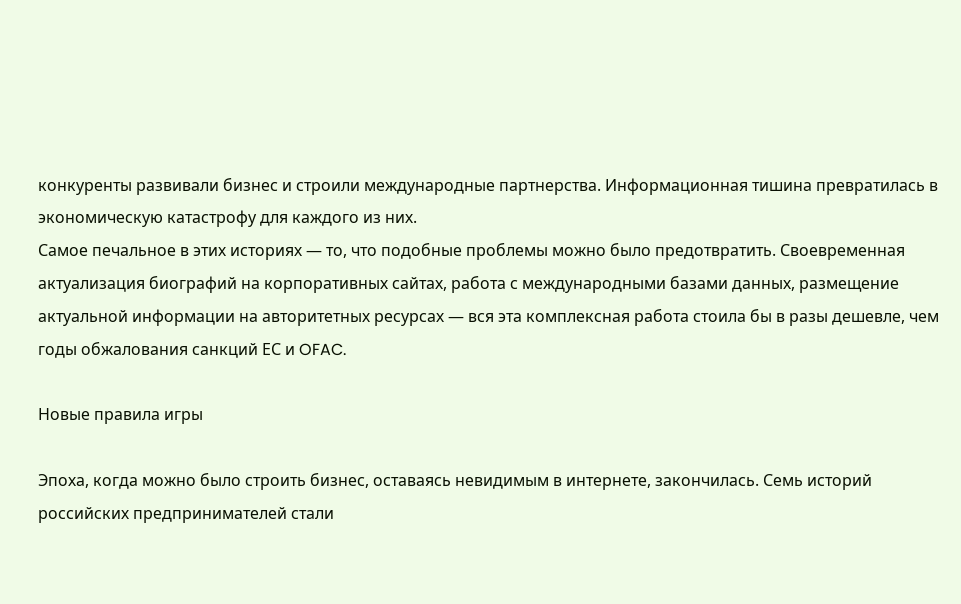конкуренты развивали бизнес и строили международные партнерства. Информационная тишина превратилась в экономическую катастрофу для каждого из них.
Самое печальное в этих историях — то, что подобные проблемы можно было предотвратить. Своевременная актуализация биографий на корпоративных сайтах, работа с международными базами данных, размещение актуальной информации на авторитетных ресурсах — вся эта комплексная работа стоила бы в разы дешевле, чем годы обжалования санкций ЕС и OFAC.

Новые правила игры

Эпоха, когда можно было строить бизнес, оставаясь невидимым в интернете, закончилась. Семь историй российских предпринимателей стали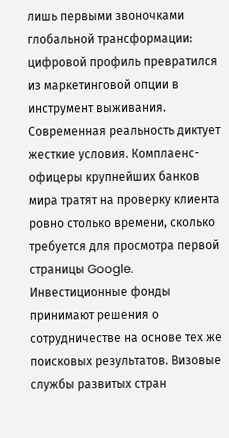лишь первыми звоночками глобальной трансформации: цифровой профиль превратился из маркетинговой опции в инструмент выживания.
Современная реальность диктует жесткие условия. Комплаенс-офицеры крупнейших банков мира тратят на проверку клиента ровно столько времени, сколько требуется для просмотра первой страницы Google. Инвестиционные фонды принимают решения о сотрудничестве на основе тех же поисковых результатов. Визовые службы развитых стран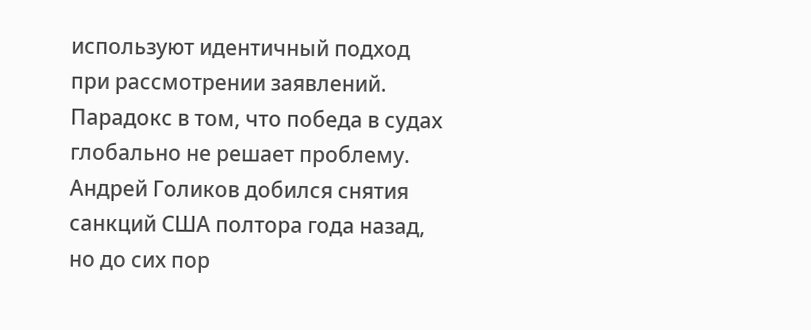используют идентичный подход при рассмотрении заявлений.
Парадокс в том, что победа в судах глобально не решает проблему. Андрей Голиков добился снятия санкций США полтора года назад, но до сих пор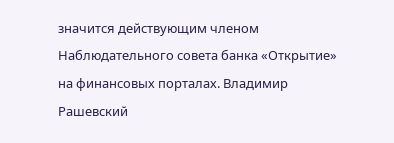значится действующим членом Наблюдательного совета банка «Открытие» на финансовых порталах. Владимир Рашевский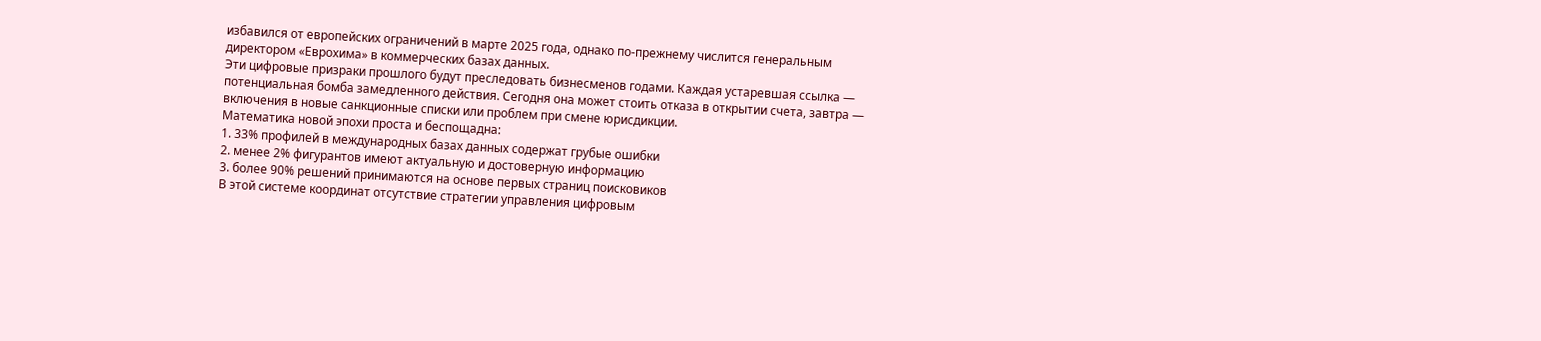избавился от европейских ограничений в марте 2025 года, однако по-прежнему числится генеральным директором «Еврохима» в коммерческих базах данных.
Эти цифровые призраки прошлого будут преследовать бизнесменов годами. Каждая устаревшая ссылка — потенциальная бомба замедленного действия. Сегодня она может стоить отказа в открытии счета, завтра — включения в новые санкционные списки или проблем при смене юрисдикции.
Математика новой эпохи проста и беспощадна:
1. 33% профилей в международных базах данных содержат грубые ошибки
2. менее 2% фигурантов имеют актуальную и достоверную информацию
3. более 90% решений принимаются на основе первых страниц поисковиков
В этой системе координат отсутствие стратегии управления цифровым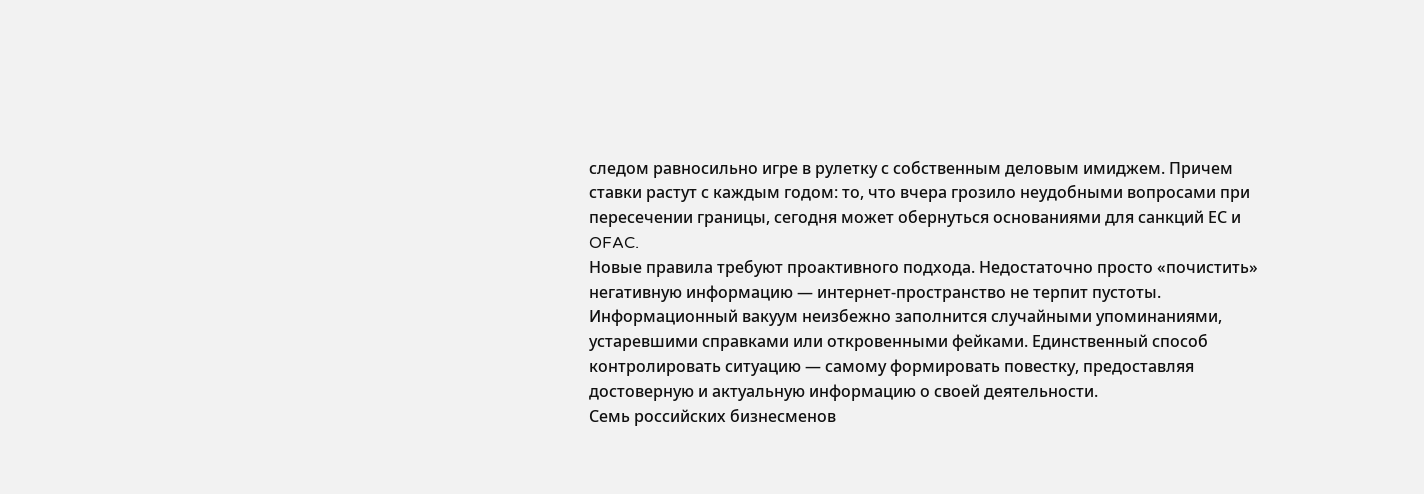следом равносильно игре в рулетку с собственным деловым имиджем. Причем ставки растут с каждым годом: то, что вчера грозило неудобными вопросами при пересечении границы, сегодня может обернуться основаниями для санкций ЕС и OFAC.
Новые правила требуют проактивного подхода. Недостаточно просто «почистить» негативную информацию — интернет-пространство не терпит пустоты. Информационный вакуум неизбежно заполнится случайными упоминаниями, устаревшими справками или откровенными фейками. Единственный способ контролировать ситуацию — самому формировать повестку, предоставляя достоверную и актуальную информацию о своей деятельности.
Семь российских бизнесменов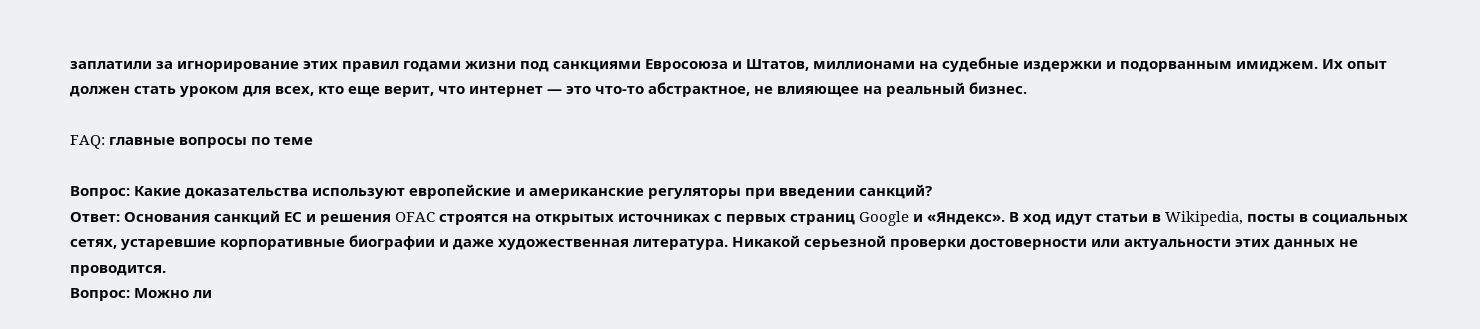заплатили за игнорирование этих правил годами жизни под санкциями Евросоюза и Штатов, миллионами на судебные издержки и подорванным имиджем. Их опыт должен стать уроком для всех, кто еще верит, что интернет — это что-то абстрактное, не влияющее на реальный бизнес.

FAQ: главные вопросы по теме

Вопрос: Какие доказательства используют европейские и американские регуляторы при введении санкций?
Ответ: Основания санкций ЕС и решения OFAC строятся на открытых источниках с первых страниц Google и «Яндекс». В ход идут статьи в Wikipedia, посты в социальных сетях, устаревшие корпоративные биографии и даже художественная литература. Никакой серьезной проверки достоверности или актуальности этих данных не проводится.
Вопрос: Можно ли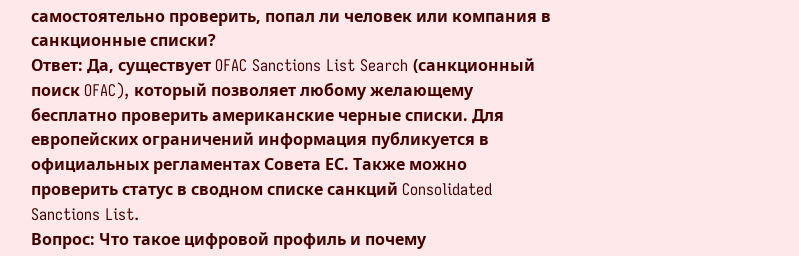самостоятельно проверить, попал ли человек или компания в санкционные списки?
Ответ: Да, существует OFAC Sanctions List Search (санкционный поиск OFAC), который позволяет любому желающему бесплатно проверить американские черные списки. Для европейских ограничений информация публикуется в официальных регламентах Совета ЕС. Также можно проверить статус в сводном списке санкций Consolidated Sanctions List.
Вопрос: Что такое цифровой профиль и почему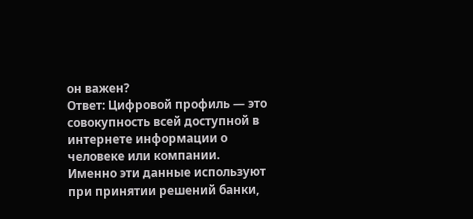он важен?
Ответ: Цифровой профиль — это совокупность всей доступной в интернете информации о человеке или компании. Именно эти данные используют при принятии решений банки,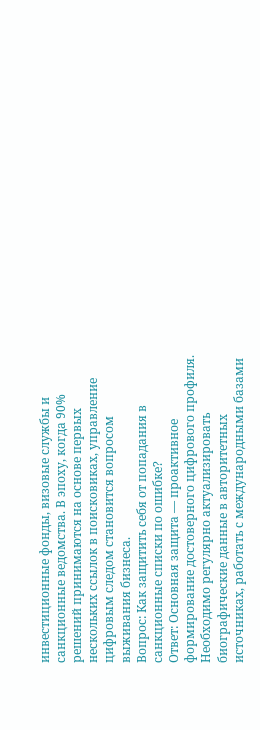инвестиционные фонды, визовые службы и санкционные ведомства. В эпоху, когда 90% решений принимаются на основе первых нескольких ссылок в поисковиках, управление цифровым следом становится вопросом выживания бизнеса.
Вопрос: Как защитить себя от попадания в санкционные списки по ошибке?
Ответ: Основная защита — проактивное формирование достоверного цифрового профиля. Необходимо регулярно актуализировать биографические данные в авторитетных источниках, работать с международными базами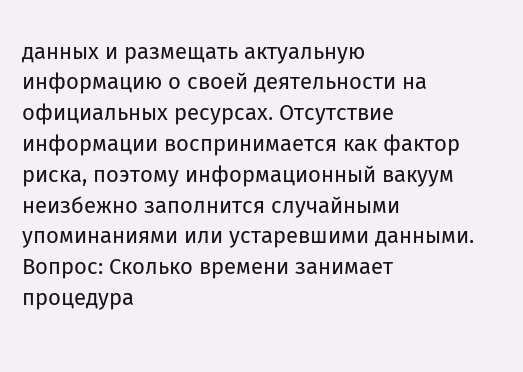данных и размещать актуальную информацию о своей деятельности на официальных ресурсах. Отсутствие информации воспринимается как фактор риска, поэтому информационный вакуум неизбежно заполнится случайными упоминаниями или устаревшими данными.
Вопрос: Сколько времени занимает процедура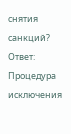снятия санкций?
Ответ: Процедура исключения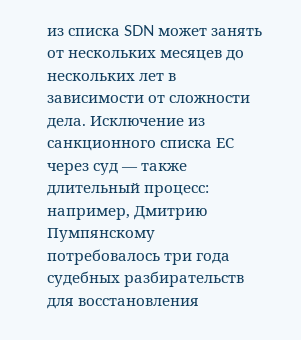из списка SDN может занять от нескольких месяцев до нескольких лет в зависимости от сложности дела. Исключение из санкционного списка ЕС через суд — также длительный процесс: например, Дмитрию Пумпянскому потребовалось три года судебных разбирательств для восстановления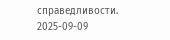справедливости.
2025-09-09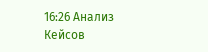16:26 Анализ Кейсов